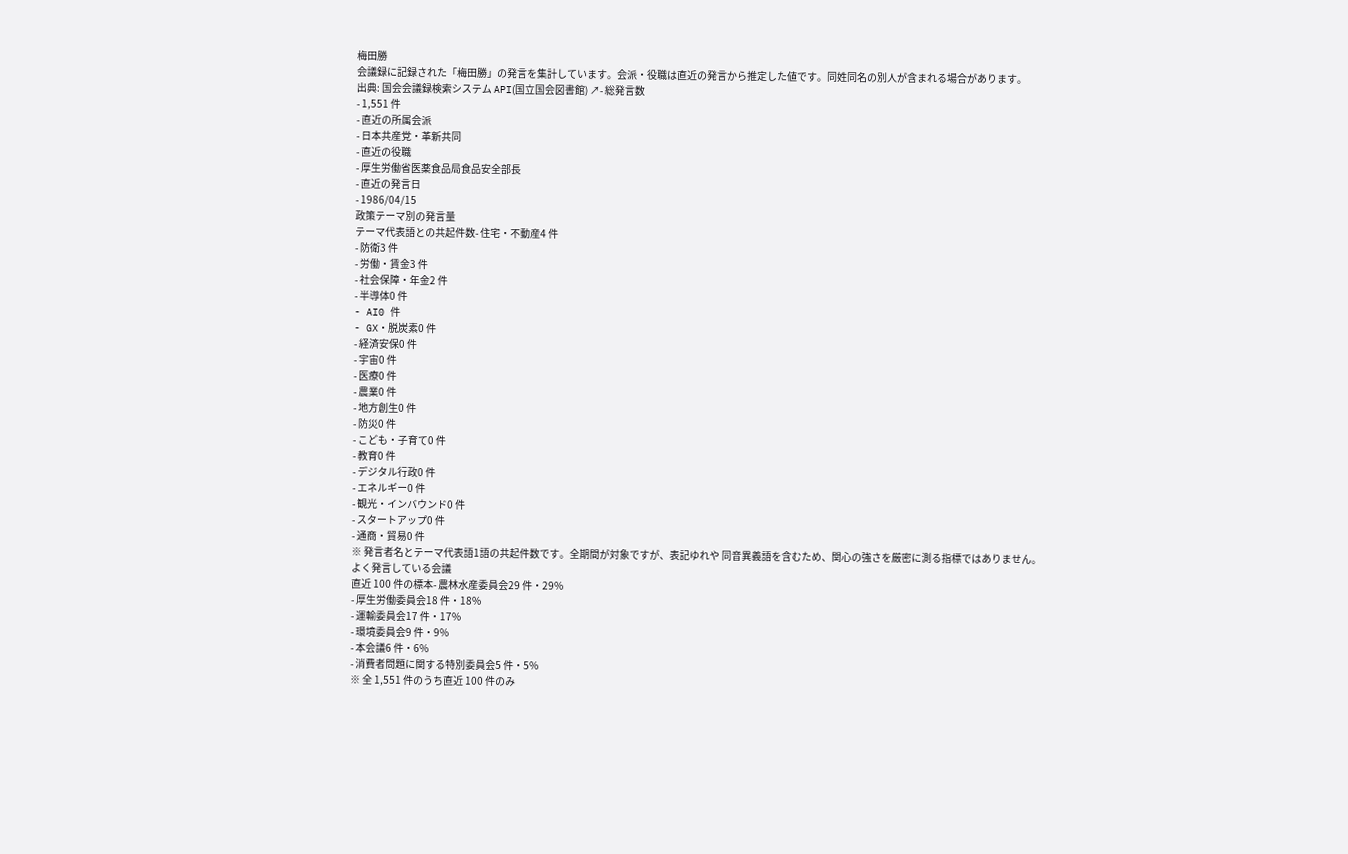梅田勝
会議録に記録された「梅田勝」の発言を集計しています。会派・役職は直近の発言から推定した値です。同姓同名の別人が含まれる場合があります。
出典: 国会会議録検索システム API(国立国会図書館) ↗- 総発言数
- 1,551 件
- 直近の所属会派
- 日本共産党・革新共同
- 直近の役職
- 厚生労働省医薬食品局食品安全部長
- 直近の発言日
- 1986/04/15
政策テーマ別の発言量
テーマ代表語との共起件数- 住宅・不動産4 件
- 防衛3 件
- 労働・賃金3 件
- 社会保障・年金2 件
- 半導体0 件
- AI0 件
- GX・脱炭素0 件
- 経済安保0 件
- 宇宙0 件
- 医療0 件
- 農業0 件
- 地方創生0 件
- 防災0 件
- こども・子育て0 件
- 教育0 件
- デジタル行政0 件
- エネルギー0 件
- 観光・インバウンド0 件
- スタートアップ0 件
- 通商・貿易0 件
※ 発言者名とテーマ代表語1語の共起件数です。全期間が対象ですが、表記ゆれや 同音異義語を含むため、関心の強さを厳密に測る指標ではありません。
よく発言している会議
直近 100 件の標本- 農林水産委員会29 件・29%
- 厚生労働委員会18 件・18%
- 運輸委員会17 件・17%
- 環境委員会9 件・9%
- 本会議6 件・6%
- 消費者問題に関する特別委員会5 件・5%
※ 全 1,551 件のうち直近 100 件のみ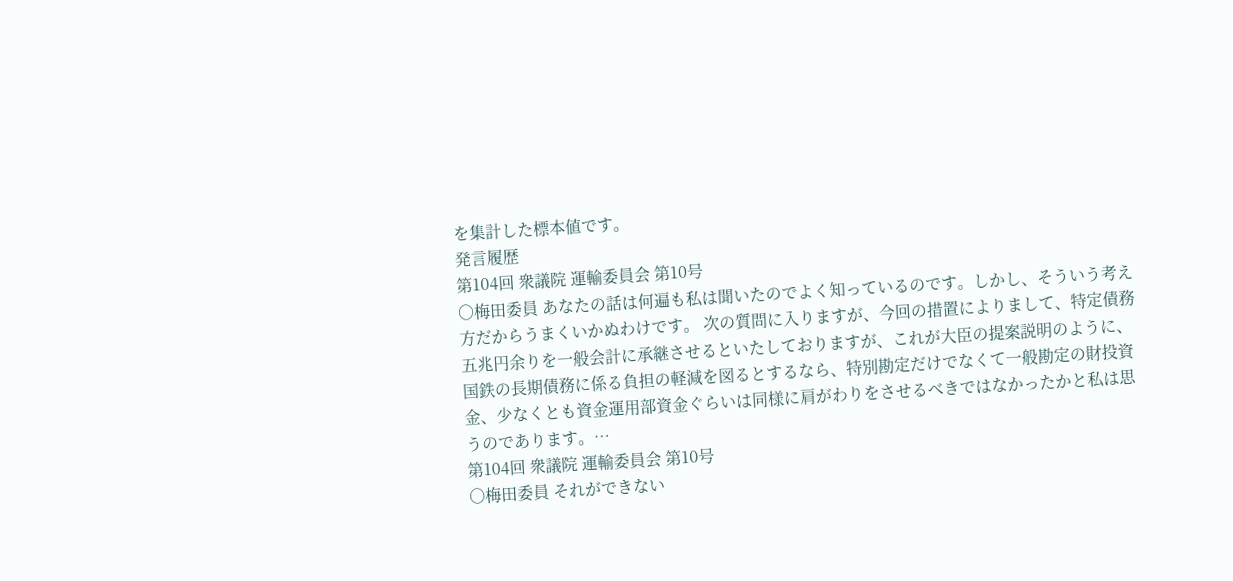を集計した標本値です。
発言履歴
第104回 衆議院 運輸委員会 第10号
○梅田委員 あなたの話は何遍も私は聞いたのでよく知っているのです。しかし、そういう考え方だからうまくいかぬわけです。 次の質問に入りますが、今回の措置によりまして、特定債務五兆円余りを一般会計に承継させるといたしておりますが、これが大臣の提案説明のように、国鉄の長期債務に係る負担の軽減を図るとするなら、特別勘定だけでなくて一般勘定の財投資金、少なくとも資金運用部資金ぐらいは同様に肩がわりをさせるべきではなかったかと私は思うのであります。…
第104回 衆議院 運輸委員会 第10号
○梅田委員 それができない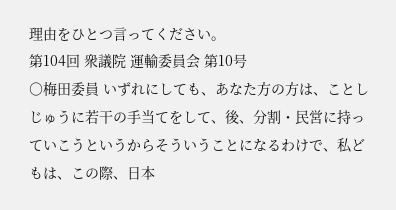理由をひとつ言ってください。
第104回 衆議院 運輸委員会 第10号
○梅田委員 いずれにしても、あなた方の方は、ことしじゅうに若干の手当てをして、後、分割・民営に持っていこうというからそういうことになるわけで、私どもは、この際、日本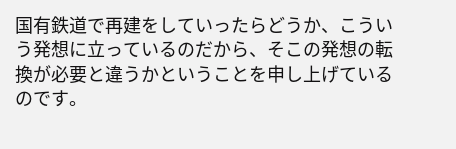国有鉄道で再建をしていったらどうか、こういう発想に立っているのだから、そこの発想の転換が必要と違うかということを申し上げているのです。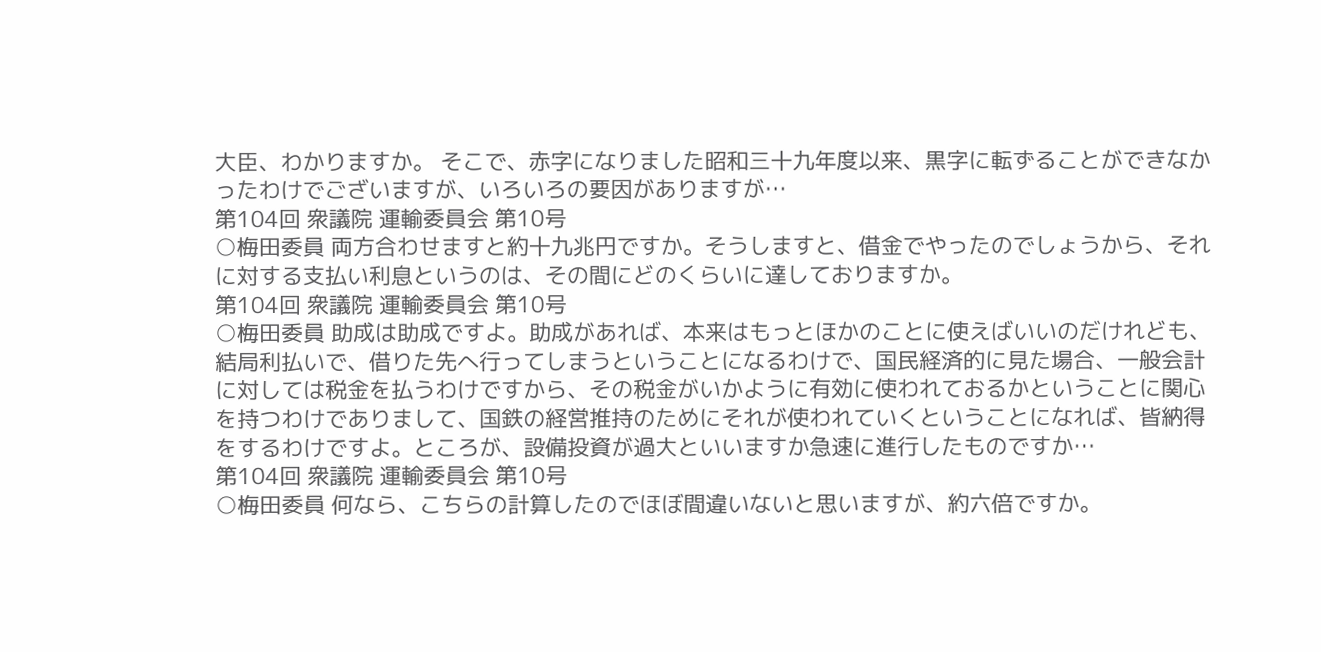大臣、わかりますか。 そこで、赤字になりました昭和三十九年度以来、黒字に転ずることができなかったわけでございますが、いろいろの要因がありますが…
第104回 衆議院 運輸委員会 第10号
○梅田委員 両方合わせますと約十九兆円ですか。そうしますと、借金でやったのでしょうから、それに対する支払い利息というのは、その間にどのくらいに達しておりますか。
第104回 衆議院 運輸委員会 第10号
○梅田委員 助成は助成ですよ。助成があれば、本来はもっとほかのことに使えばいいのだけれども、結局利払いで、借りた先へ行ってしまうということになるわけで、国民経済的に見た場合、一般会計に対しては税金を払うわけですから、その税金がいかように有効に使われておるかということに関心を持つわけでありまして、国鉄の経営推持のためにそれが使われていくということになれば、皆納得をするわけですよ。ところが、設備投資が過大といいますか急速に進行したものですか…
第104回 衆議院 運輸委員会 第10号
○梅田委員 何なら、こちらの計算したのでほぼ間違いないと思いますが、約六倍ですか。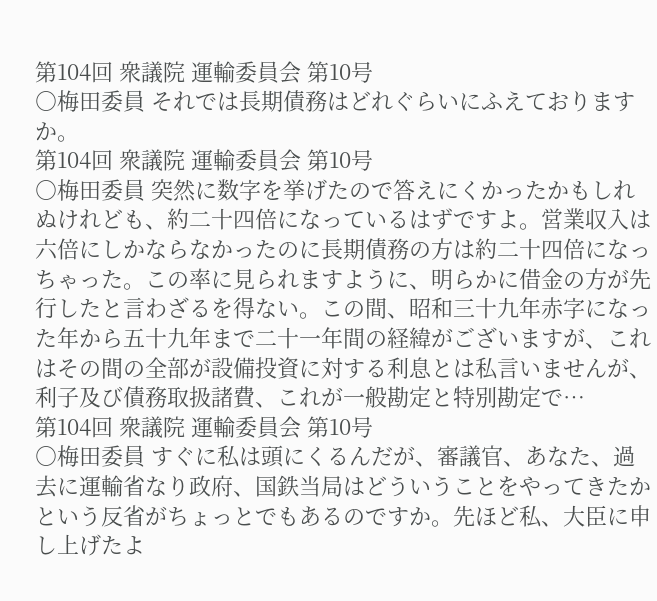第104回 衆議院 運輸委員会 第10号
○梅田委員 それでは長期債務はどれぐらいにふえておりますか。
第104回 衆議院 運輸委員会 第10号
○梅田委員 突然に数字を挙げたので答えにくかったかもしれぬけれども、約二十四倍になっているはずですよ。営業収入は六倍にしかならなかったのに長期債務の方は約二十四倍になっちゃった。この率に見られますように、明らかに借金の方が先行したと言わざるを得ない。この間、昭和三十九年赤字になった年から五十九年まで二十一年間の経緯がございますが、これはその間の全部が設備投資に対する利息とは私言いませんが、利子及び債務取扱諸費、これが一般勘定と特別勘定で…
第104回 衆議院 運輸委員会 第10号
○梅田委員 すぐに私は頭にくるんだが、審議官、あなた、過去に運輸省なり政府、国鉄当局はどういうことをやってきたかという反省がちょっとでもあるのですか。先ほど私、大臣に申し上げたよ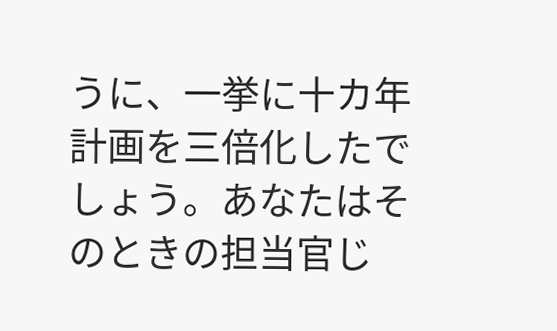うに、一挙に十カ年計画を三倍化したでしょう。あなたはそのときの担当官じ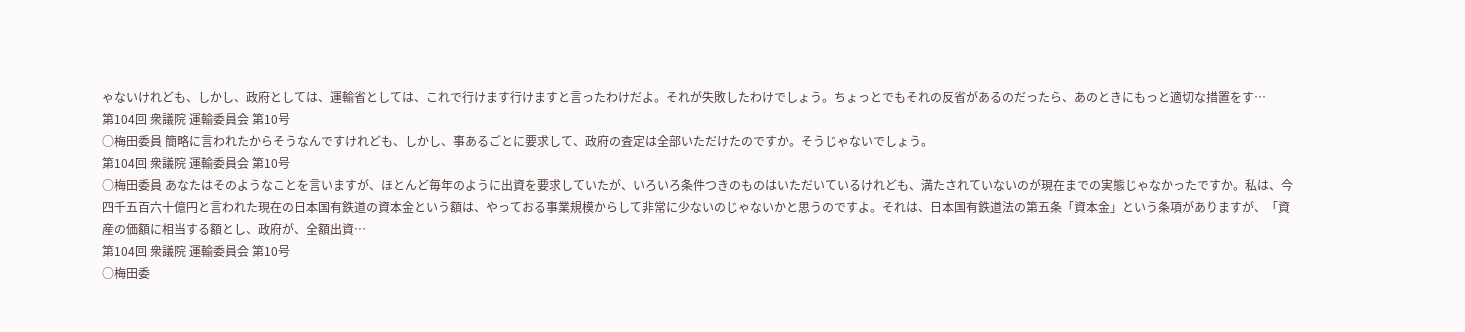ゃないけれども、しかし、政府としては、運輸省としては、これで行けます行けますと言ったわけだよ。それが失敗したわけでしょう。ちょっとでもそれの反省があるのだったら、あのときにもっと適切な措置をす…
第104回 衆議院 運輸委員会 第10号
○梅田委員 簡略に言われたからそうなんですけれども、しかし、事あるごとに要求して、政府の査定は全部いただけたのですか。そうじゃないでしょう。
第104回 衆議院 運輸委員会 第10号
○梅田委員 あなたはそのようなことを言いますが、ほとんど毎年のように出資を要求していたが、いろいろ条件つきのものはいただいているけれども、満たされていないのが現在までの実態じゃなかったですか。私は、今四千五百六十億円と言われた現在の日本国有鉄道の資本金という額は、やっておる事業規模からして非常に少ないのじゃないかと思うのですよ。それは、日本国有鉄道法の第五条「資本金」という条項がありますが、「資産の価額に相当する額とし、政府が、全額出資…
第104回 衆議院 運輸委員会 第10号
○梅田委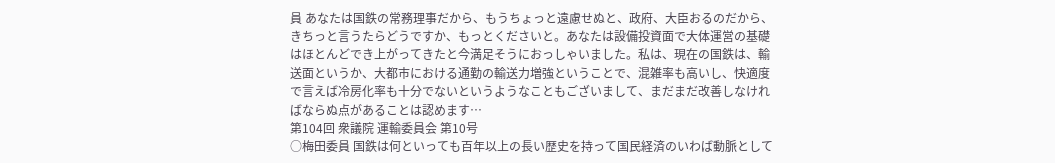員 あなたは国鉄の常務理事だから、もうちょっと遠慮せぬと、政府、大臣おるのだから、きちっと言うたらどうですか、もっとくださいと。あなたは設備投資面で大体運営の基礎はほとんどでき上がってきたと今満足そうにおっしゃいました。私は、現在の国鉄は、輸送面というか、大都市における通勤の輸送力増強ということで、混雑率も高いし、快適度で言えば冷房化率も十分でないというようなこともございまして、まだまだ改善しなければならぬ点があることは認めます…
第104回 衆議院 運輸委員会 第10号
○梅田委員 国鉄は何といっても百年以上の長い歴史を持って国民経済のいわば動脈として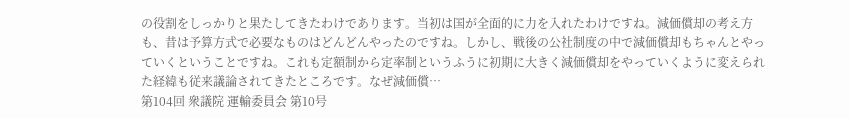の役割をしっかりと果たしてきたわけであります。当初は国が全面的に力を入れたわけですね。減価償却の考え方も、昔は予算方式で必要なものはどんどんやったのですね。しかし、戦後の公社制度の中で減価償却もちゃんとやっていくということですね。これも定額制から定率制というふうに初期に大きく減価償却をやっていくように変えられた経緯も従来議論されてきたところです。なぜ減価償…
第104回 衆議院 運輸委員会 第10号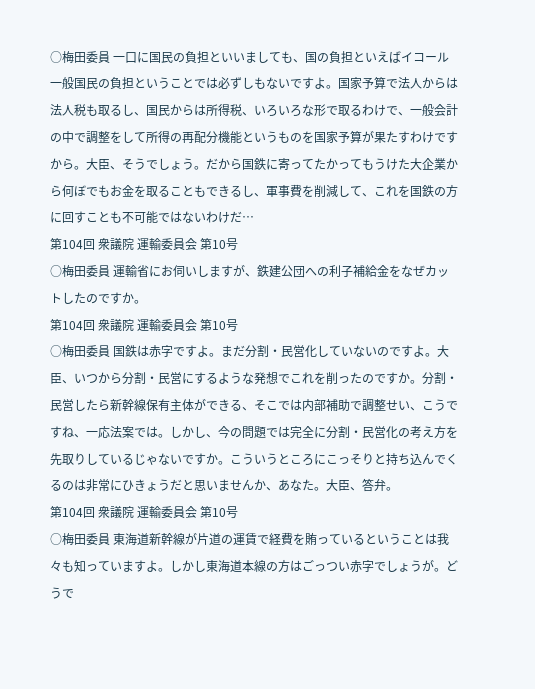○梅田委員 一口に国民の負担といいましても、国の負担といえばイコール一般国民の負担ということでは必ずしもないですよ。国家予算で法人からは法人税も取るし、国民からは所得税、いろいろな形で取るわけで、一般会計の中で調整をして所得の再配分機能というものを国家予算が果たすわけですから。大臣、そうでしょう。だから国鉄に寄ってたかってもうけた大企業から何ぼでもお金を取ることもできるし、軍事費を削減して、これを国鉄の方に回すことも不可能ではないわけだ…
第104回 衆議院 運輸委員会 第10号
○梅田委員 運輸省にお伺いしますが、鉄建公団への利子補給金をなぜカットしたのですか。
第104回 衆議院 運輸委員会 第10号
○梅田委員 国鉄は赤字ですよ。まだ分割・民営化していないのですよ。大臣、いつから分割・民営にするような発想でこれを削ったのですか。分割・民営したら新幹線保有主体ができる、そこでは内部補助で調整せい、こうですね、一応法案では。しかし、今の問題では完全に分割・民営化の考え方を先取りしているじゃないですか。こういうところにこっそりと持ち込んでくるのは非常にひきょうだと思いませんか、あなた。大臣、答弁。
第104回 衆議院 運輸委員会 第10号
○梅田委員 東海道新幹線が片道の運賃で経費を賄っているということは我々も知っていますよ。しかし東海道本線の方はごっつい赤字でしょうが。どうで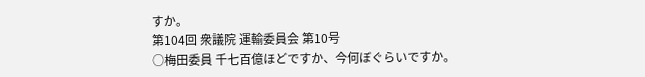すか。
第104回 衆議院 運輸委員会 第10号
○梅田委員 千七百億ほどですか、今何ぼぐらいですか。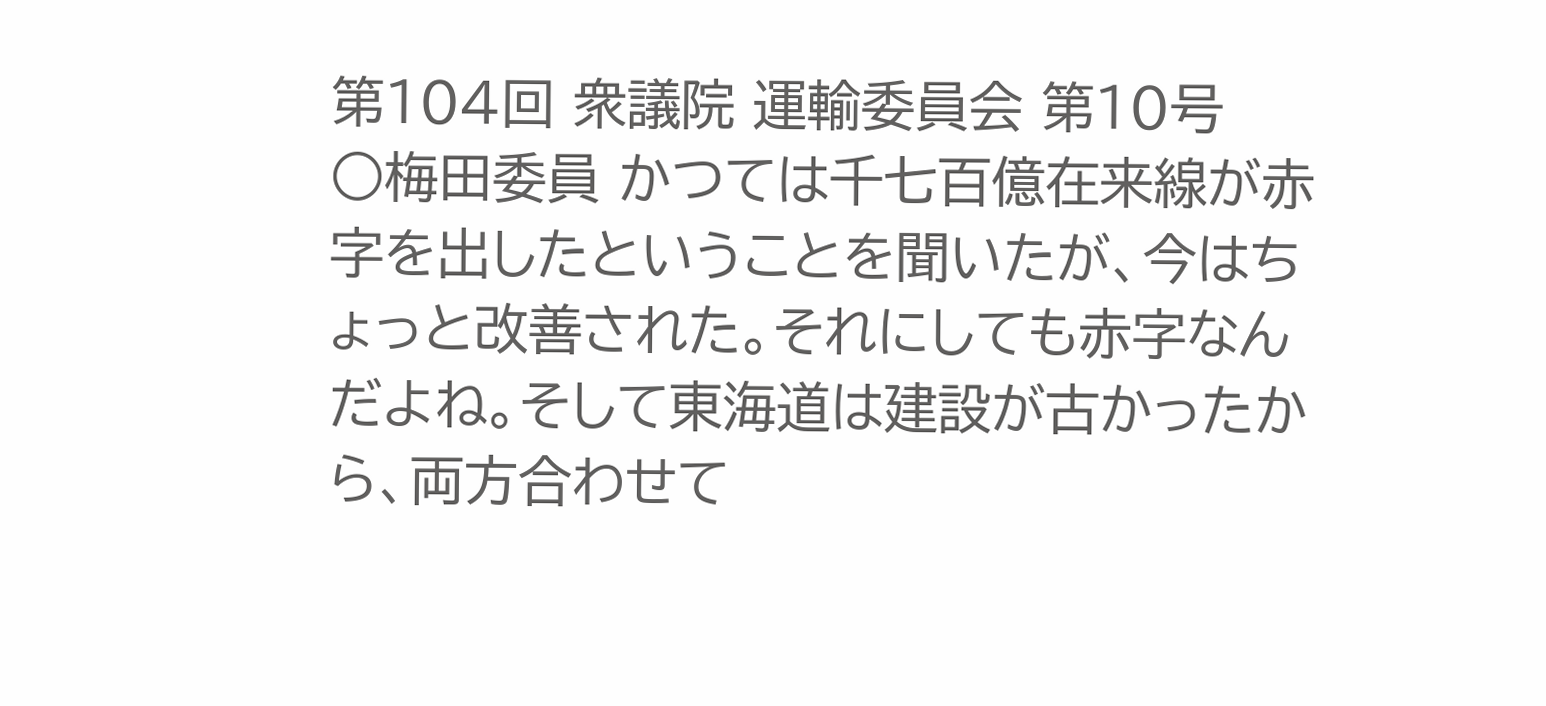第104回 衆議院 運輸委員会 第10号
○梅田委員 かつては千七百億在来線が赤字を出したということを聞いたが、今はちょっと改善された。それにしても赤字なんだよね。そして東海道は建設が古かったから、両方合わせて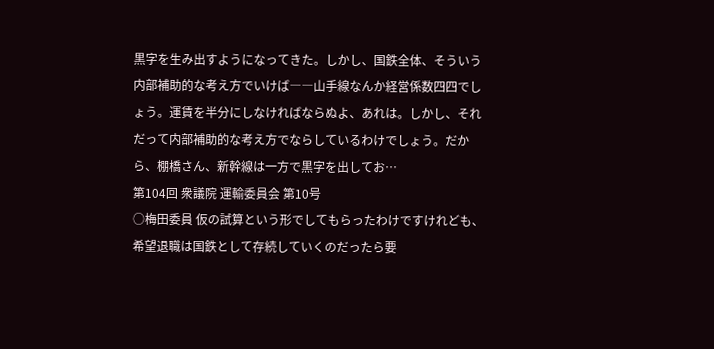黒字を生み出すようになってきた。しかし、国鉄全体、そういう内部補助的な考え方でいけば――山手線なんか経営係数四四でしょう。運賃を半分にしなければならぬよ、あれは。しかし、それだって内部補助的な考え方でならしているわけでしょう。だから、棚橋さん、新幹線は一方で黒字を出してお…
第104回 衆議院 運輸委員会 第10号
○梅田委員 仮の試算という形でしてもらったわけですけれども、希望退職は国鉄として存続していくのだったら要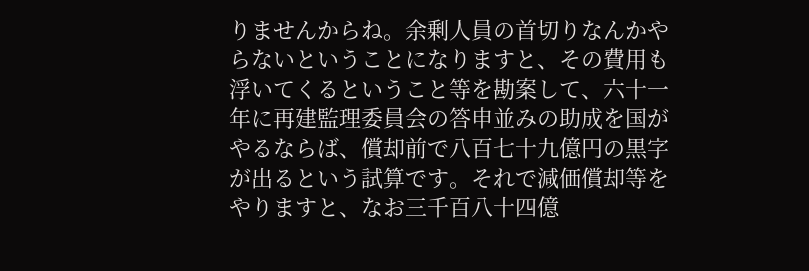りませんからね。余剰人員の首切りなんかやらないということになりますと、その費用も浮いてくるということ等を勘案して、六十一年に再建監理委員会の答申並みの助成を国がやるならば、償却前で八百七十九億円の黒字が出るという試算です。それで減価償却等をやりますと、なお三千百八十四億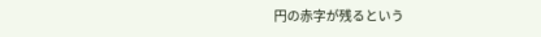円の赤字が残るという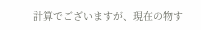計算でございますが、現在の物す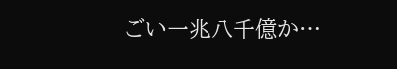ごい一兆八千億か…